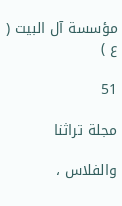مؤسسة آل البيت ( ع )

51

مجلة تراثنا

والفلاس ،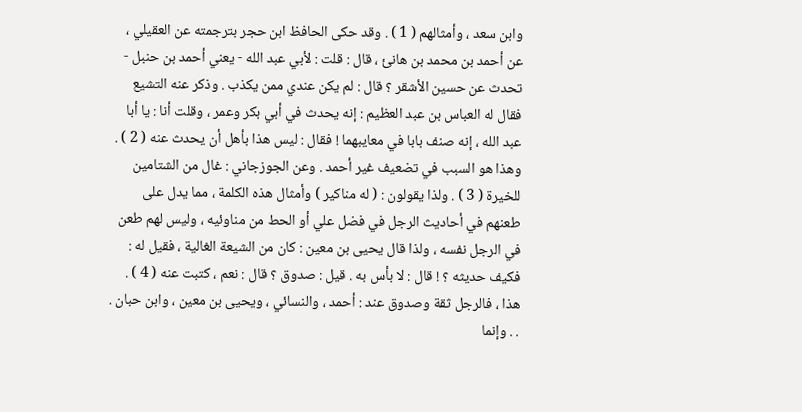وابن سعد ، وأمثالهم ( 1 ) . وقد حكى الحافظ ابن حجر بترجمته عن العقيلي ، عن أحمد بن محمد بن هانئ ، قال : قلت : لأبي عبد الله - يعني أحمد بن حنبل - تحدث عن حسين الأشقر ؟ قال : لم يكن عندي ممن يكذب . وذكر عنه التشيع فقال له العباس بن عبد العظيم : إنه يحدث في أبي بكر وعمر ، وقلت أنا : يا أبا عبد الله ، إنه صنف بابا في معايبهما ! فقال : ليس هذا بأهل أن يحدث عنه ( 2 ) . وهذا هو السبب في تضعيف غير أحمد . وعن الجوزجاني : غال من الشتامين للخيرة ( 3 ) . ولذا يقولون : ( له مناكير ) وأمثال هذه الكلمة ، مما يدل على طعنهم في أحاديث الرجل في فضل علي أو الحط من مناوئيه ، وليس لهم طعن في الرجل نفسه ، ولذا قال يحيى بن معين : كان من الشيعة الغالية ، فقيل له : فكيف حديثه ؟ ! قال : لا بأس به . قيل : صدوق ؟ قال : نعم ، كتبت عنه ( 4 ) . هذا ، فالرجل ثقة وصدوق عند : أحمد ، والنسائي ، ويحيى بن معين ، وابن حبان . . . وإنما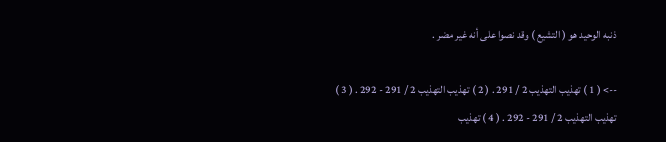ذنبه الوحيد هو ( التشيع ) وقد نصوا على أنه غير مضر .

--> ( 1 ) تهذيب التهذيب 2 / 291 . ( 2 ) تهذيب التهذيب 2 / 291 - 292 . ( 3 ) تهذيب التهذيب 2 / 291 - 292 . ( 4 ) تهذيب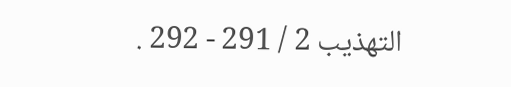التهذيب 2 / 291 - 292 .